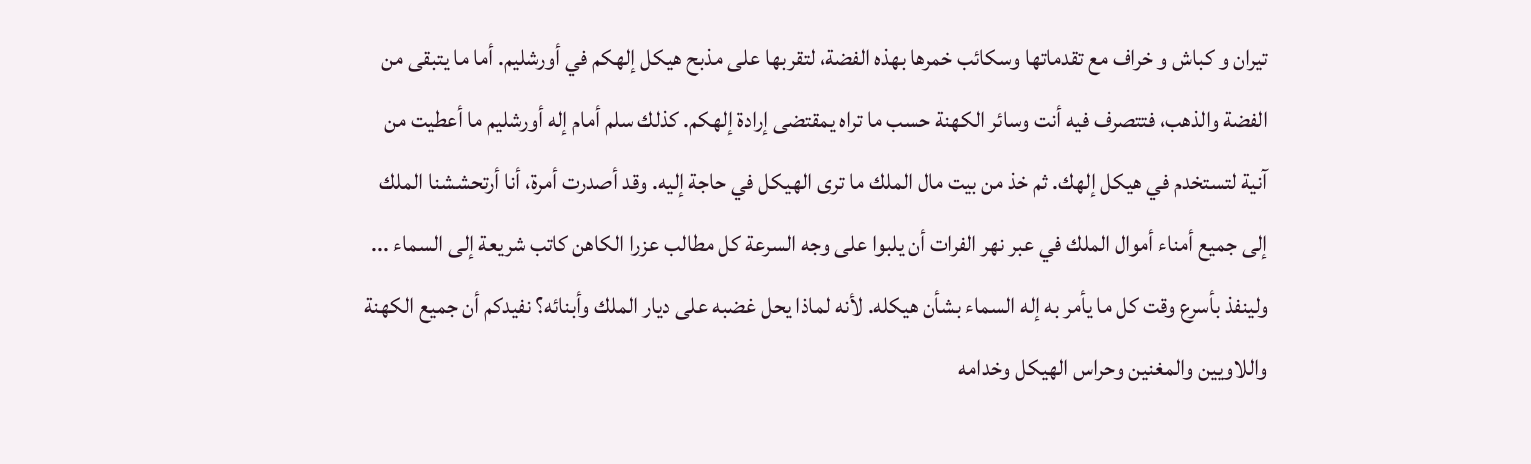تيران و كباش و خراف مع تقدماتها وسكائب خمرها بهذه الفضة، لتقربها على مذبح هيكل إلهكم في أورشليم. أما ما يتبقى من الفضة والذهب، فتتصرف فيه أنت وسائر الكهنة حسب ما تراه يمقتضى إرادة إلهكم. كذلك سلم أمام إله أورشليم ما أعطيت من آنية لتستخدم في هيكل إلهك. ثم خذ من بيت مال الملك ما ترى الهيكل في حاجة إليه. وقد أصدرت أمرة، أنا أرتحششنا الملك إلى جميع أمناء أموال الملك في عبر نهر الفرات أن يلبوا على وجه السرعة كل مطالب عزرا الكاهن کاتب شريعة إلى السماء ... ولينفذ بأسرع وقت كل ما يأمر به إله السماء بشأن هيكله. لأنه لماذا يحل غضبه على ديار الملك وأبنائه؟ نفيدكم أن جميع الكهنة واللاويين والمغنين وحراس الهيكل وخدامه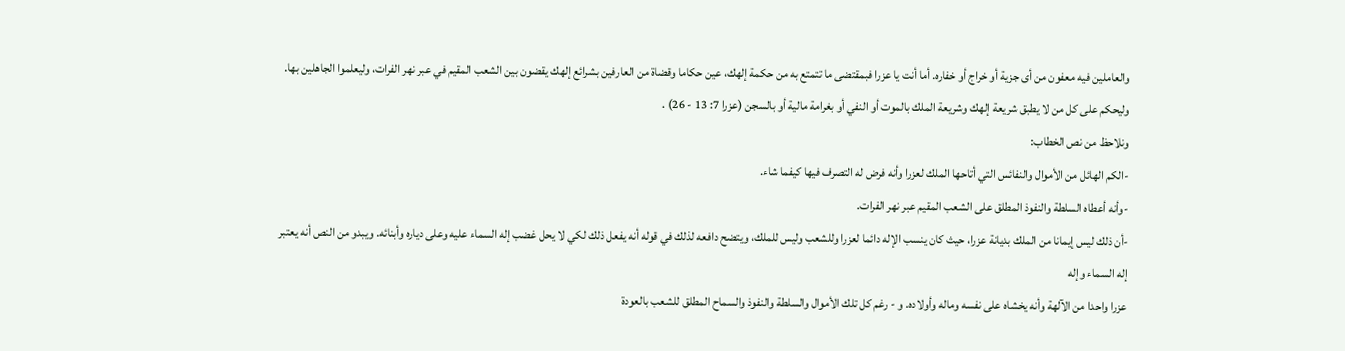والعاملين فيه معفون من أى جزية أو خراج أو خفاره. أما أنت يا عزرا فبمقتضى ما تتمتع به من حكمة إلهك، عين حکاما وقضاة من العارفين بشرائع إلهك يقضون بين الشعب المقيم في عبر نهر الفرات، وليعلموا الجاهلين بها. وليحكم على كل من لا يطبق شريعة إلهك وشريعة الملك بالموت أو النفي أو بغرامة مالية أو بالسجن (عزرا 7: 13 - 26) .
ونلاحظ من نص الخطاب:
-الكم الهائل من الأموال والنفائس التي أتاحها الملك لعزرا وأنه فرض له التصرف فيها كيفما شاء.
-وأنه أعطاه السلطة والنفوذ المطلق على الشعب المقيم عبر نهر الفرات.
-أن ذلك ليس إيمانا من الملك بديانة عزرا، حيث كان ينسب الإله دائما لعزرا وللشعب وليس للملك، ويتضح دافعه لذلك في قوله أنه يفعل ذلك لكي لا يحل غضب إله السماء عليه وعلى دياره وأبنائه. ويبدو من النص أنه يعتبر إله السماء وإله
عزرا واحدا من الآلهة وأنه يخشاه على نفسه وماله وأولاده. و - رغم كل تلك الأموال والسلطة والنفوذ والسماح المطلق للشعب بالعودة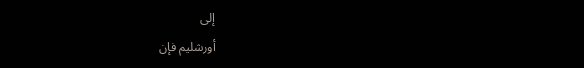إلى
أورشليم فإن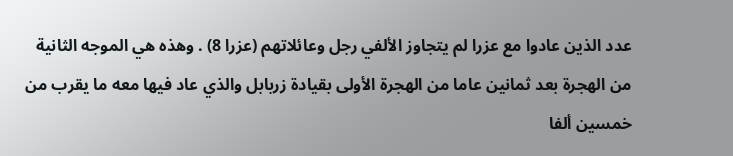عدد الذين عادوا مع عزرا لم يتجاوز الألفي رجل وعائلاتهم (عزرا 8) . وهذه هي الموجه الثانية من الهجرة بعد ثمانين عاما من الهجرة الأولى بقيادة زربابل والذي عاد فيها معه ما يقرب من خمسين ألفا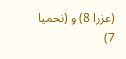(عزرا 8) و (نحميا 7)